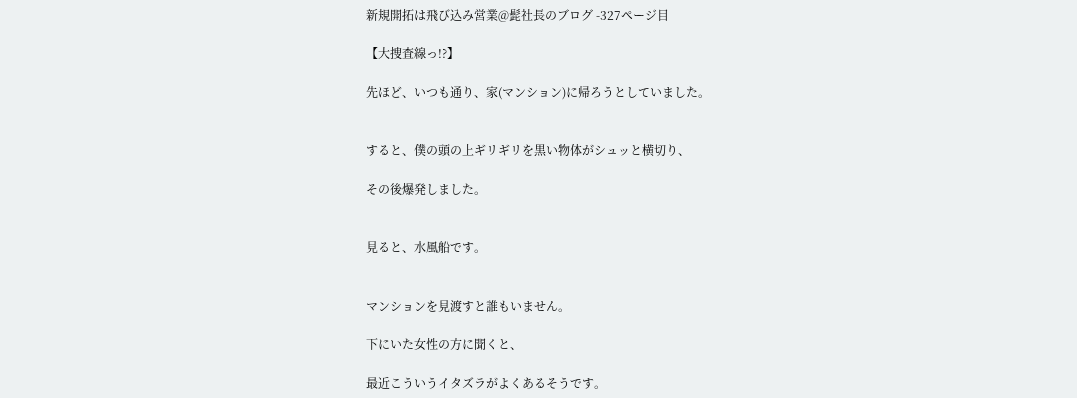新規開拓は飛び込み営業@髭社長のブログ -327ページ目

【大捜査線っ!?】

先ほど、いつも通り、家(マンション)に帰ろうとしていました。


すると、僕の頭の上ギリギリを黒い物体がシュッと横切り、

その後爆発しました。


見ると、水風船です。


マンションを見渡すと誰もいません。

下にいた女性の方に聞くと、

最近こういうイタズラがよくあるそうです。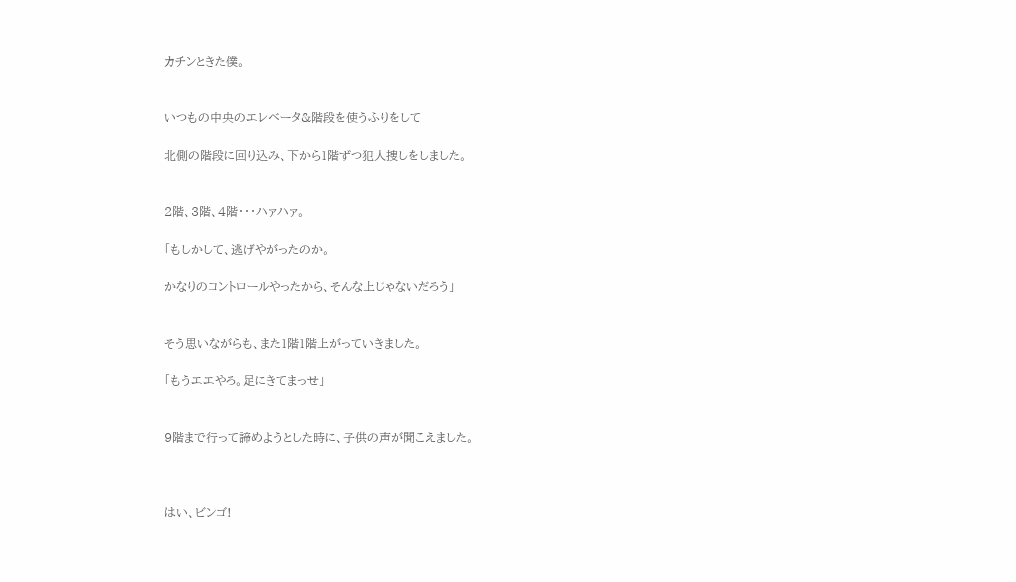カチンときた僕。


いつもの中央のエレベータ&階段を使うふりをして

北側の階段に回り込み、下から1階ずつ犯人捜しをしました。


2階、3階、4階・・・ハァハァ。

「もしかして、逃げやがったのか。

かなりのコントロールやったから、そんな上じゃないだろう」


そう思いながらも、また1階1階上がっていきました。

「もうエエやろ。足にきてまっせ」


9階まで行って諦めようとした時に、子供の声が聞こえました。



はい、ビンゴ!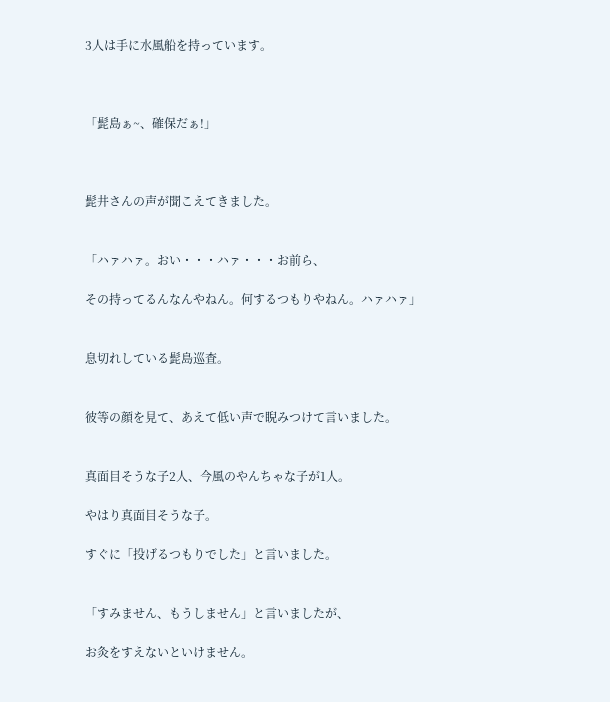3人は手に水風船を持っています。



「髭島ぁ~、確保だぁ!」



髭井さんの声が聞こえてきました。


「ハァハァ。おい・・・ハァ・・・お前ら、

その持ってるんなんやねん。何するつもりやねん。ハァハァ」


息切れしている髭島巡査。


彼等の顔を見て、あえて低い声で睨みつけて言いました。


真面目そうな子2人、今風のやんちゃな子が1人。

やはり真面目そうな子。

すぐに「投げるつもりでした」と言いました。


「すみません、もうしません」と言いましたが、

お灸をすえないといけません。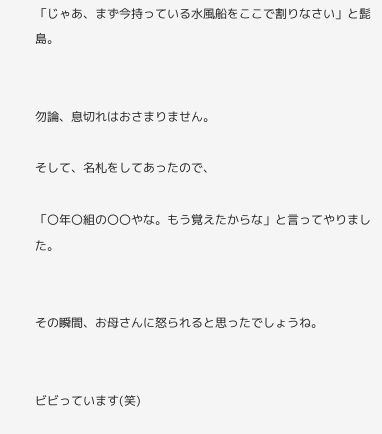「じゃあ、まず今持っている水風船をここで割りなさい」と髭島。


勿論、息切れはおさまりません。

そして、名札をしてあったので、

「〇年〇組の〇〇やな。もう覚えたからな」と言ってやりました。


その瞬間、お母さんに怒られると思ったでしょうね。


ビビっています(笑)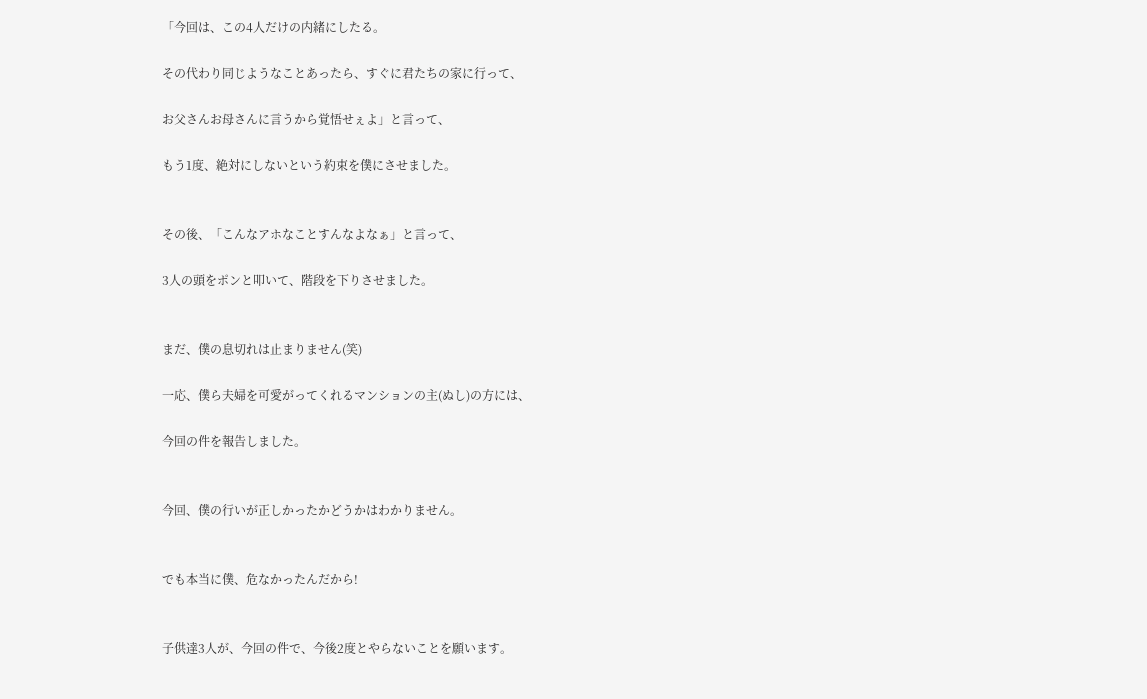「今回は、この4人だけの内緒にしたる。

その代わり同じようなことあったら、すぐに君たちの家に行って、

お父さんお母さんに言うから覚悟せぇよ」と言って、

もう1度、絶対にしないという約束を僕にさせました。


その後、「こんなアホなことすんなよなぁ」と言って、

3人の頭をポンと叩いて、階段を下りさせました。


まだ、僕の息切れは止まりません(笑)

一応、僕ら夫婦を可愛がってくれるマンションの主(ぬし)の方には、

今回の件を報告しました。


今回、僕の行いが正しかったかどうかはわかりません。


でも本当に僕、危なかったんだから!


子供達3人が、今回の件で、今後2度とやらないことを願います。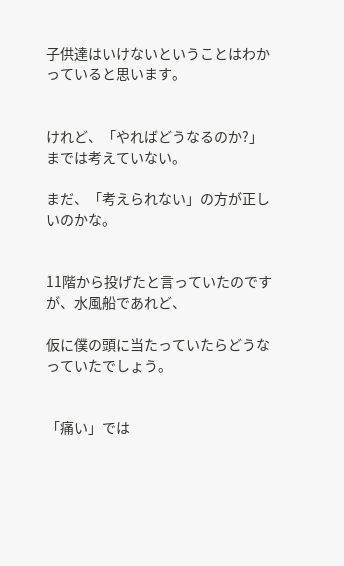子供達はいけないということはわかっていると思います。


けれど、「やればどうなるのか?」までは考えていない。

まだ、「考えられない」の方が正しいのかな。


11階から投げたと言っていたのですが、水風船であれど、

仮に僕の頭に当たっていたらどうなっていたでしょう。


「痛い」では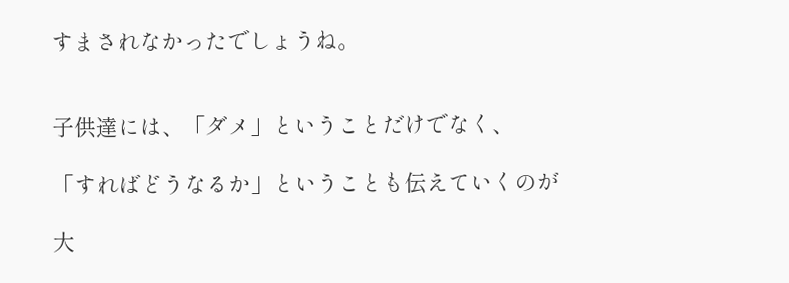すまされなかったでしょうね。


子供達には、「ダメ」ということだけでなく、

「すればどうなるか」ということも伝えていくのが

大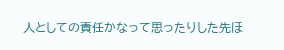人としての責任かなって思ったりした先ほ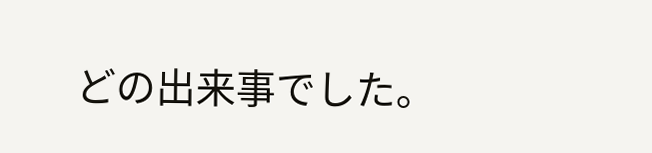どの出来事でした。